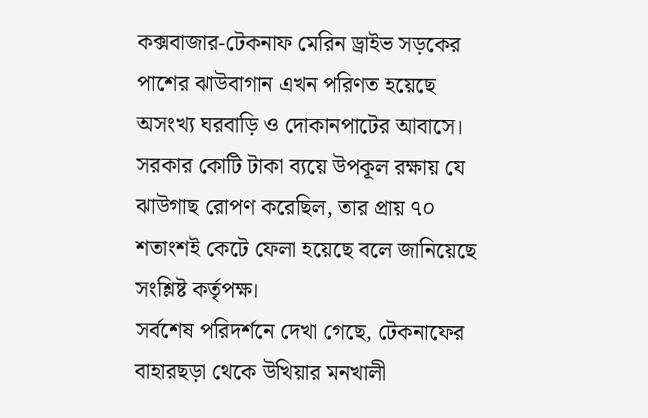কক্সবাজার-টেকনাফ মেরিন ড্রাইভ সড়কের পাশের ঝাউবাগান এখন পরিণত হয়েছে অসংখ্য ঘরবাড়ি ও দোকানপাটের আবাসে। সরকার কোটি টাকা ব্যয়ে উপকূল রক্ষায় যে ঝাউগাছ রোপণ করেছিল, তার প্রায় ৭০ শতাংশই কেটে ফেলা হয়েছে বলে জানিয়েছে সংশ্লিষ্ট কর্তৃপক্ষ।
সর্বশেষ পরিদর্শনে দেখা গেছে, টেকনাফের বাহারছড়া থেকে উখিয়ার মনখালী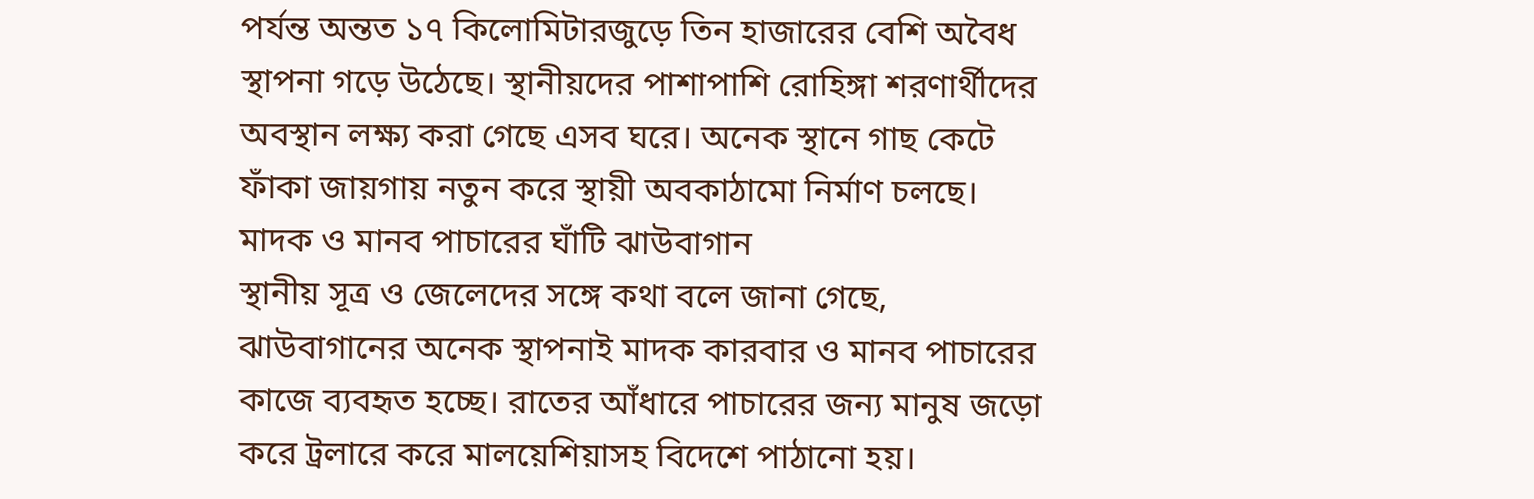পর্যন্ত অন্তত ১৭ কিলোমিটারজুড়ে তিন হাজারের বেশি অবৈধ স্থাপনা গড়ে উঠেছে। স্থানীয়দের পাশাপাশি রোহিঙ্গা শরণার্থীদের অবস্থান লক্ষ্য করা গেছে এসব ঘরে। অনেক স্থানে গাছ কেটে ফাঁকা জায়গায় নতুন করে স্থায়ী অবকাঠামো নির্মাণ চলছে।
মাদক ও মানব পাচারের ঘাঁটি ঝাউবাগান
স্থানীয় সূত্র ও জেলেদের সঙ্গে কথা বলে জানা গেছে, ঝাউবাগানের অনেক স্থাপনাই মাদক কারবার ও মানব পাচারের কাজে ব্যবহৃত হচ্ছে। রাতের আঁধারে পাচারের জন্য মানুষ জড়ো করে ট্রলারে করে মালয়েশিয়াসহ বিদেশে পাঠানো হয়।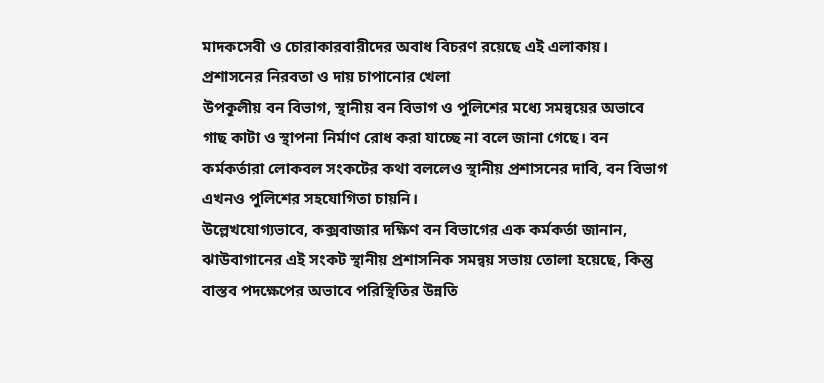মাদকসেবী ও চোরাকারবারীদের অবাধ বিচরণ রয়েছে এই এলাকায়।
প্রশাসনের নিরবতা ও দায় চাপানোর খেলা
উপকূলীয় বন বিভাগ, স্থানীয় বন বিভাগ ও পুলিশের মধ্যে সমন্বয়ের অভাবে গাছ কাটা ও স্থাপনা নির্মাণ রোধ করা যাচ্ছে না বলে জানা গেছে। বন কর্মকর্তারা লোকবল সংকটের কথা বললেও স্থানীয় প্রশাসনের দাবি, বন বিভাগ এখনও পুলিশের সহযোগিতা চায়নি।
উল্লেখযোগ্যভাবে, কক্সবাজার দক্ষিণ বন বিভাগের এক কর্মকর্তা জানান, ঝাউবাগানের এই সংকট স্থানীয় প্রশাসনিক সমন্বয় সভায় তোলা হয়েছে, কিন্তু বাস্তব পদক্ষেপের অভাবে পরিস্থিতির উন্নতি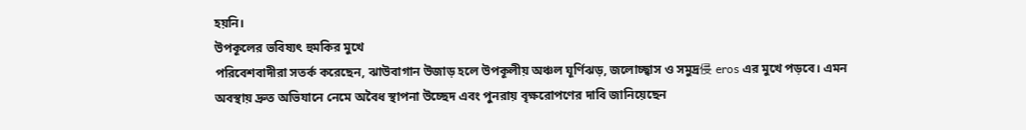হয়নি।
উপকূলের ভবিষ্যৎ হুমকির মুখে
পরিবেশবাদীরা সতর্ক করেছেন, ঝাউবাগান উজাড় হলে উপকূলীয় অঞ্চল ঘূর্ণিঝড়, জলোচ্ছ্বাস ও সমুদ্র侵 eros এর মুখে পড়বে। এমন অবস্থায় দ্রুত অভিযানে নেমে অবৈধ স্থাপনা উচ্ছেদ এবং পুনরায় বৃক্ষরোপণের দাবি জানিয়েছেন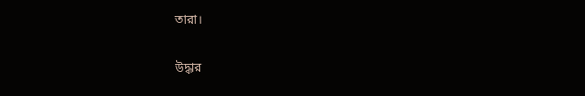তারা।

উদ্ধার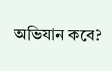অভিযান কবে?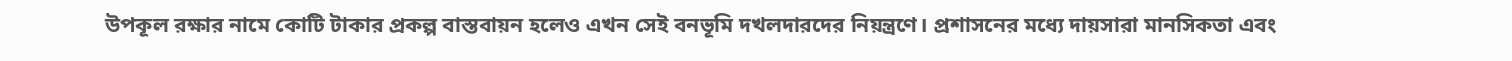উপকূল রক্ষার নামে কোটি টাকার প্রকল্প বাস্তবায়ন হলেও এখন সেই বনভূমি দখলদারদের নিয়ন্ত্রণে। প্রশাসনের মধ্যে দায়সারা মানসিকতা এবং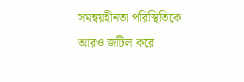সমন্বয়হীনতা পরিস্থিতিকে আরও জটিল করে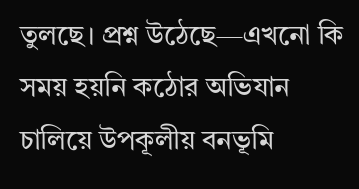তুলছে। প্রশ্ন উঠেছে—এখনো কি সময় হয়নি কঠোর অভিযান চালিয়ে উপকূলীয় বনভূমি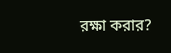রক্ষা করার?